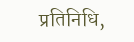प्रतिनिधि,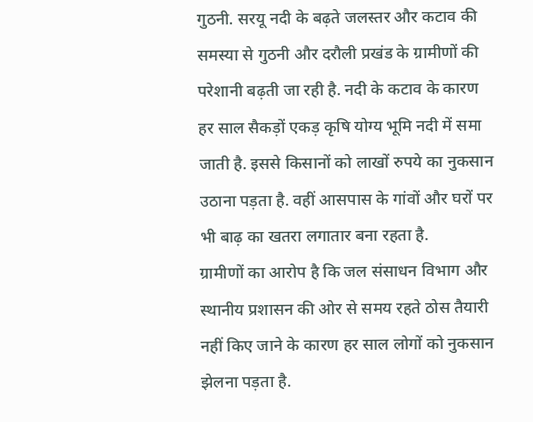गुठनी. सरयू नदी के बढ़ते जलस्तर और कटाव की समस्या से गुठनी और दरौली प्रखंड के ग्रामीणों की परेशानी बढ़ती जा रही है. नदी के कटाव के कारण हर साल सैकड़ों एकड़ कृषि योग्य भूमि नदी में समा जाती है. इससे किसानों को लाखों रुपये का नुकसान उठाना पड़ता है. वहीं आसपास के गांवों और घरों पर भी बाढ़ का खतरा लगातार बना रहता है.
ग्रामीणों का आरोप है कि जल संसाधन विभाग और स्थानीय प्रशासन की ओर से समय रहते ठोस तैयारी नहीं किए जाने के कारण हर साल लोगों को नुकसान झेलना पड़ता है.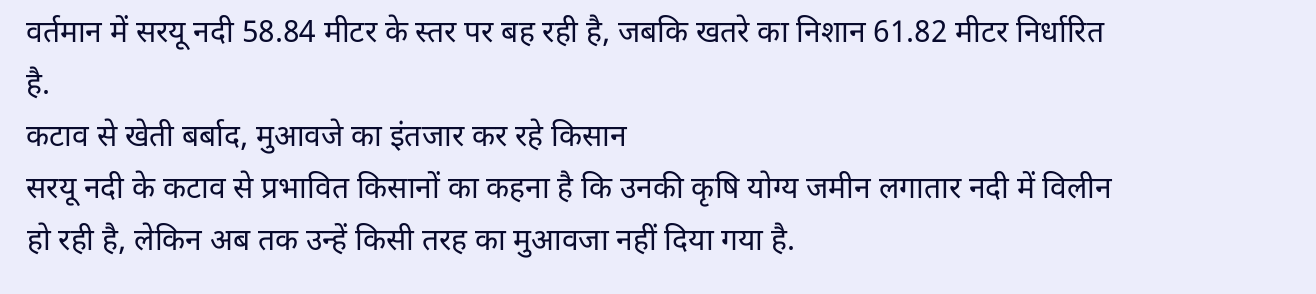वर्तमान में सरयू नदी 58.84 मीटर के स्तर पर बह रही है, जबकि खतरे का निशान 61.82 मीटर निर्धारित है.
कटाव से खेती बर्बाद, मुआवजे का इंतजार कर रहे किसान
सरयू नदी के कटाव से प्रभावित किसानों का कहना है कि उनकी कृषि योग्य जमीन लगातार नदी में विलीन हो रही है, लेकिन अब तक उन्हें किसी तरह का मुआवजा नहीं दिया गया है.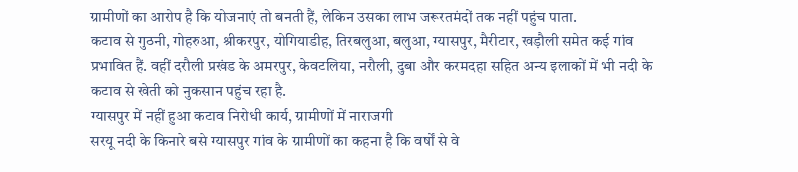ग्रामीणों का आरोप है कि योजनाएं तो बनती हैं, लेकिन उसका लाभ जरूरतमंदों तक नहीं पहुंच पाता.
कटाव से गुठनी, गोहरुआ, श्रीकरपुर, योगियाडीह, तिरबलुआ, बलुआ, ग्यासपुर, मैरीटार, खड़ौली समेत कई गांव प्रभावित हैं. वहीं दरौली प्रखंड के अमरपुर, केवटलिया, नरौली, दुबा और करमदहा सहित अन्य इलाकों में भी नदी के कटाव से खेती को नुकसान पहुंच रहा है.
ग्यासपुर में नहीं हुआ कटाव निरोधी कार्य, ग्रामीणों में नाराजगी
सरयू नदी के किनारे बसे ग्यासपुर गांव के ग्रामीणों का कहना है कि वर्षों से वे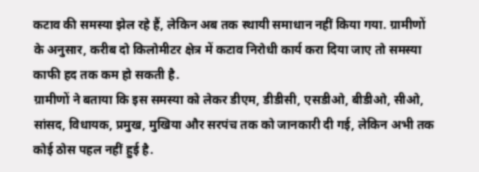कटाव की समस्या झेल रहे हैं, लेकिन अब तक स्थायी समाधान नहीं किया गया. ग्रामीणों के अनुसार, करीब दो किलोमीटर क्षेत्र में कटाव निरोधी कार्य करा दिया जाए तो समस्या काफी हद तक कम हो सकती है.
ग्रामीणों ने बताया कि इस समस्या को लेकर डीएम, डीडीसी, एसडीओ, बीडीओ, सीओ, सांसद, विधायक, प्रमुख, मुखिया और सरपंच तक को जानकारी दी गई, लेकिन अभी तक कोई ठोस पहल नहीं हुई है.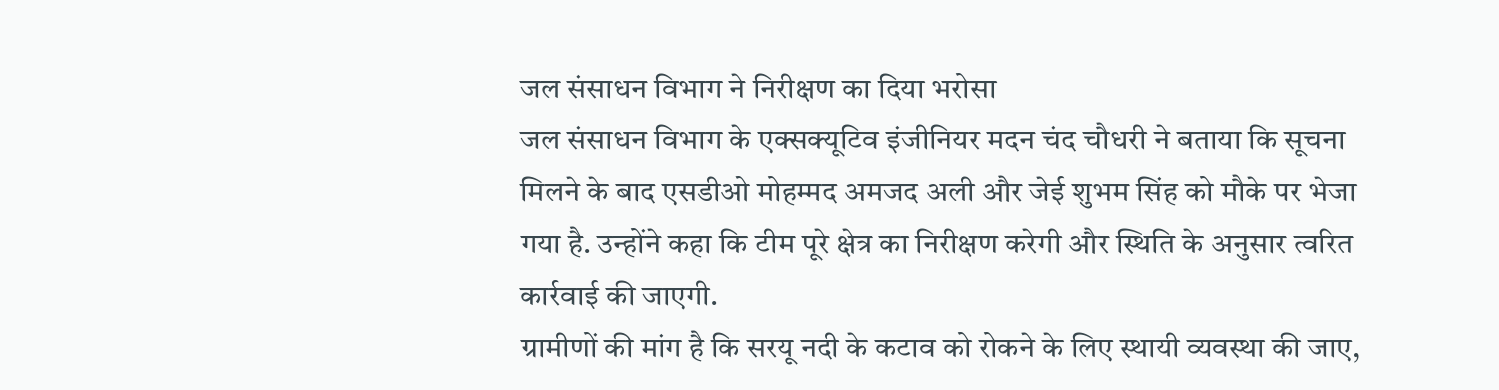जल संसाधन विभाग ने निरीक्षण का दिया भरोसा
जल संसाधन विभाग के एक्सक्यूटिव इंजीनियर मदन चंद चौधरी ने बताया कि सूचना मिलने के बाद एसडीओ मोहम्मद अमजद अली और जेई शुभम सिंह को मौके पर भेजा गया है. उन्होंने कहा कि टीम पूरे क्षेत्र का निरीक्षण करेगी और स्थिति के अनुसार त्वरित कार्रवाई की जाएगी.
ग्रामीणों की मांग है कि सरयू नदी के कटाव को रोकने के लिए स्थायी व्यवस्था की जाए,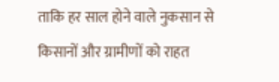ताकि हर साल होने वाले नुकसान से किसानों और ग्रामीणों को राहत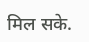मिल सके.